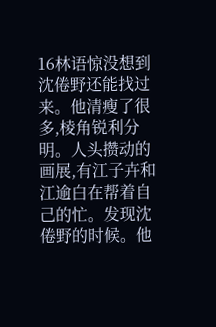16林语惊没想到沈倦野还能找过来。他清瘦了很多,棱角锐利分明。人头攒动的画展,有江子卉和江逾白在帮着自己的忙。发现沈倦野的时候。他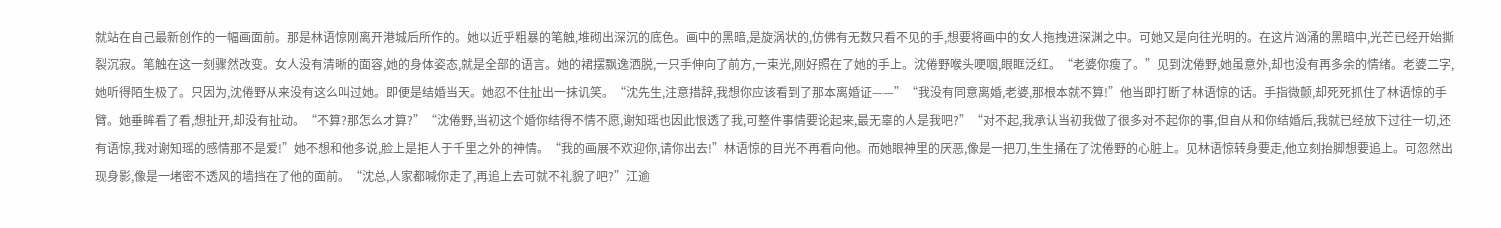就站在自己最新创作的一幅画面前。那是林语惊刚离开港城后所作的。她以近乎粗暴的笔触,堆砌出深沉的底色。画中的黑暗,是旋涡状的,仿佛有无数只看不见的手,想要将画中的女人拖拽进深渊之中。可她又是向往光明的。在这片汹涌的黑暗中,光芒已经开始撕裂沉寂。笔触在这一刻骤然改变。女人没有清晰的面容,她的身体姿态,就是全部的语言。她的裙摆飘逸洒脱,一只手伸向了前方,一束光,刚好照在了她的手上。沈倦野喉头哽咽,眼眶泛红。“老婆你瘦了。”见到沈倦野,她虽意外,却也没有再多余的情绪。老婆二字,她听得陌生极了。只因为,沈倦野从来没有这么叫过她。即便是结婚当天。她忍不住扯出一抹讥笑。“沈先生,注意措辞,我想你应该看到了那本离婚证——”“我没有同意离婚,老婆,那根本就不算!”他当即打断了林语惊的话。手指微颤,却死死抓住了林语惊的手臂。她垂眸看了看,想扯开,却没有扯动。“不算?那怎么才算?”“沈倦野,当初这个婚你结得不情不愿,谢知瑶也因此恨透了我,可整件事情要论起来,最无辜的人是我吧?”“对不起,我承认当初我做了很多对不起你的事,但自从和你结婚后,我就已经放下过往一切,还有语惊,我对谢知瑶的感情那不是爱!”她不想和他多说,脸上是拒人于千里之外的神情。“我的画展不欢迎你,请你出去!”林语惊的目光不再看向他。而她眼神里的厌恶,像是一把刀,生生捅在了沈倦野的心脏上。见林语惊转身要走,他立刻抬脚想要追上。可忽然出现身影,像是一堵密不透风的墙挡在了他的面前。“沈总,人家都喊你走了,再追上去可就不礼貌了吧?”江逾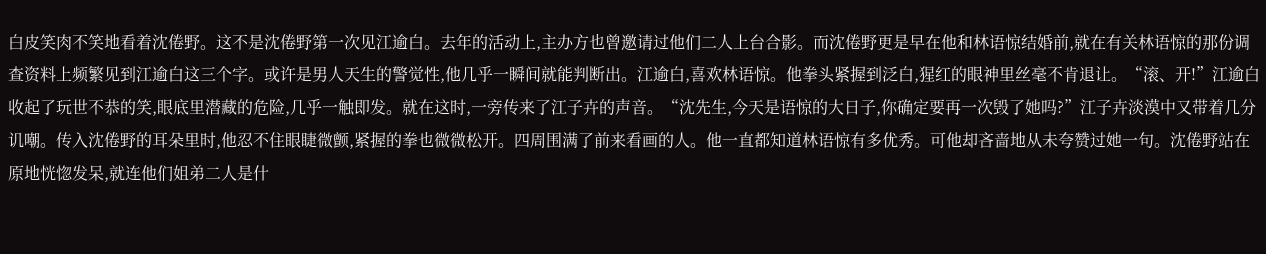白皮笑肉不笑地看着沈倦野。这不是沈倦野第一次见江逾白。去年的活动上,主办方也曾邀请过他们二人上台合影。而沈倦野更是早在他和林语惊结婚前,就在有关林语惊的那份调查资料上频繁见到江逾白这三个字。或许是男人天生的警觉性,他几乎一瞬间就能判断出。江逾白,喜欢林语惊。他拳头紧握到泛白,猩红的眼神里丝毫不肯退让。“滚、开!”江逾白收起了玩世不恭的笑,眼底里潜藏的危险,几乎一触即发。就在这时,一旁传来了江子卉的声音。“沈先生,今天是语惊的大日子,你确定要再一次毁了她吗?”江子卉淡漠中又带着几分讥嘲。传入沈倦野的耳朵里时,他忍不住眼睫微颤,紧握的拳也微微松开。四周围满了前来看画的人。他一直都知道林语惊有多优秀。可他却吝啬地从未夸赞过她一句。沈倦野站在原地恍惚发呆,就连他们姐弟二人是什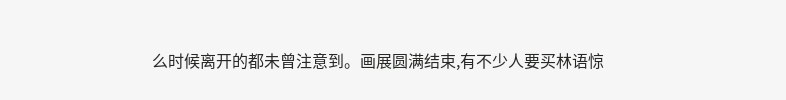么时候离开的都未曾注意到。画展圆满结束,有不少人要买林语惊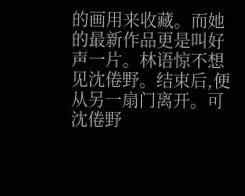的画用来收藏。而她的最新作品更是叫好声一片。林语惊不想见沈倦野。结束后,便从另一扇门离开。可沈倦野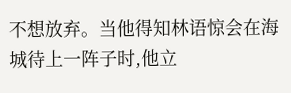不想放弃。当他得知林语惊会在海城待上一阵子时,他立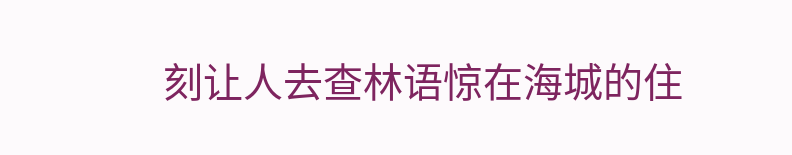刻让人去查林语惊在海城的住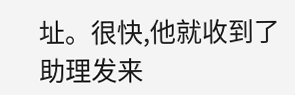址。很快,他就收到了助理发来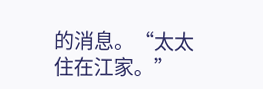的消息。“太太住在江家。”